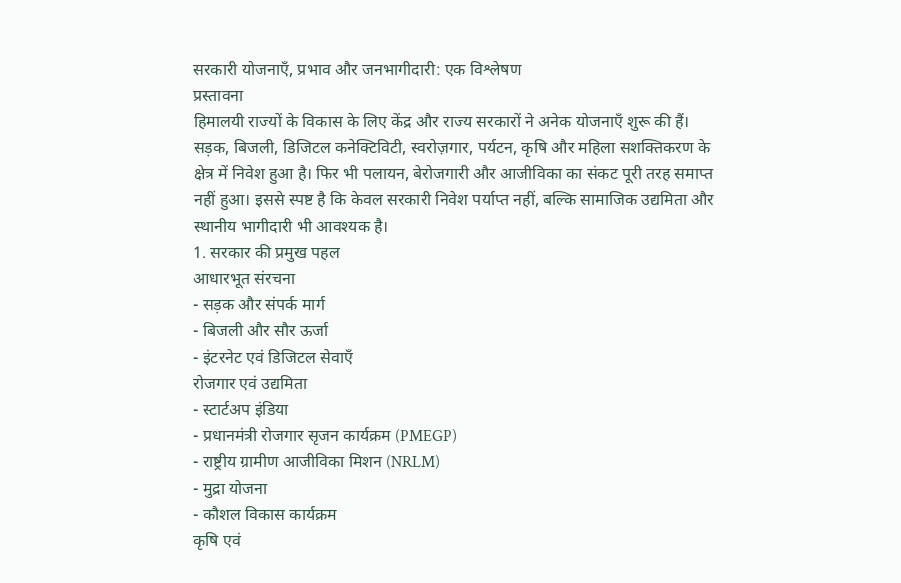सरकारी योजनाएँ, प्रभाव और जनभागीदारी: एक विश्लेषण
प्रस्तावना
हिमालयी राज्यों के विकास के लिए केंद्र और राज्य सरकारों ने अनेक योजनाएँ शुरू की हैं। सड़क, बिजली, डिजिटल कनेक्टिविटी, स्वरोज़गार, पर्यटन, कृषि और महिला सशक्तिकरण के क्षेत्र में निवेश हुआ है। फिर भी पलायन, बेरोजगारी और आजीविका का संकट पूरी तरह समाप्त नहीं हुआ। इससे स्पष्ट है कि केवल सरकारी निवेश पर्याप्त नहीं, बल्कि सामाजिक उद्यमिता और स्थानीय भागीदारी भी आवश्यक है।
1. सरकार की प्रमुख पहल
आधारभूत संरचना
- सड़क और संपर्क मार्ग
- बिजली और सौर ऊर्जा
- इंटरनेट एवं डिजिटल सेवाएँ
रोजगार एवं उद्यमिता
- स्टार्टअप इंडिया
- प्रधानमंत्री रोजगार सृजन कार्यक्रम (PMEGP)
- राष्ट्रीय ग्रामीण आजीविका मिशन (NRLM)
- मुद्रा योजना
- कौशल विकास कार्यक्रम
कृषि एवं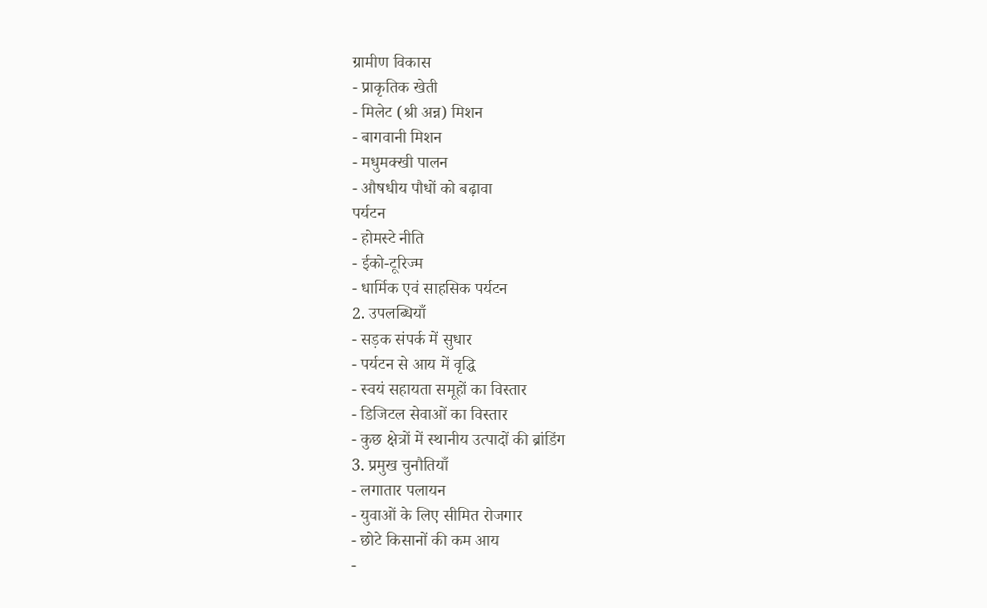ग्रामीण विकास
- प्राकृतिक खेती
- मिलेट (श्री अन्न) मिशन
- बागवानी मिशन
- मधुमक्खी पालन
- औषधीय पौधों को बढ़ावा
पर्यटन
- होमस्टे नीति
- ईको-टूरिज्म
- धार्मिक एवं साहसिक पर्यटन
2. उपलब्धियाँ
- सड़क संपर्क में सुधार
- पर्यटन से आय में वृद्धि
- स्वयं सहायता समूहों का विस्तार
- डिजिटल सेवाओं का विस्तार
- कुछ क्षेत्रों में स्थानीय उत्पादों की ब्रांडिंग
3. प्रमुख चुनौतियाँ
- लगातार पलायन
- युवाओं के लिए सीमित रोजगार
- छोटे किसानों की कम आय
-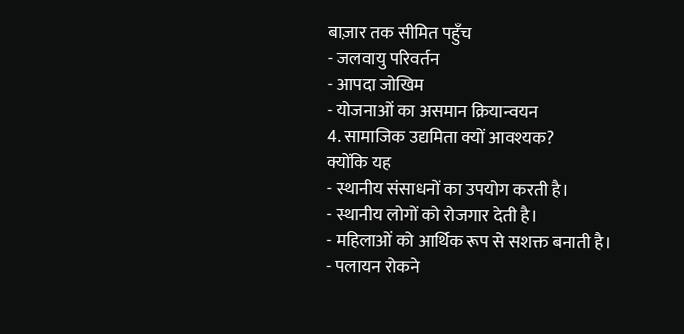बाज़ार तक सीमित पहुँच
- जलवायु परिवर्तन
- आपदा जोखिम
- योजनाओं का असमान क्रियान्वयन
4. सामाजिक उद्यमिता क्यों आवश्यक?
क्योंकि यह
- स्थानीय संसाधनों का उपयोग करती है।
- स्थानीय लोगों को रोजगार देती है।
- महिलाओं को आर्थिक रूप से सशक्त बनाती है।
- पलायन रोकने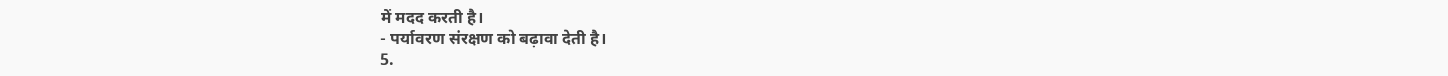में मदद करती है।
- पर्यावरण संरक्षण को बढ़ावा देती है।
5.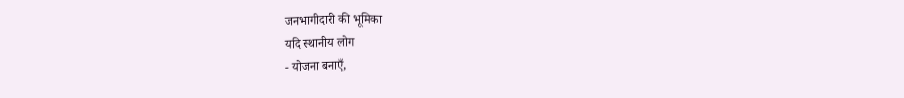जनभागीदारी की भूमिका
यदि स्थानीय लोग
- योजना बनाएँ,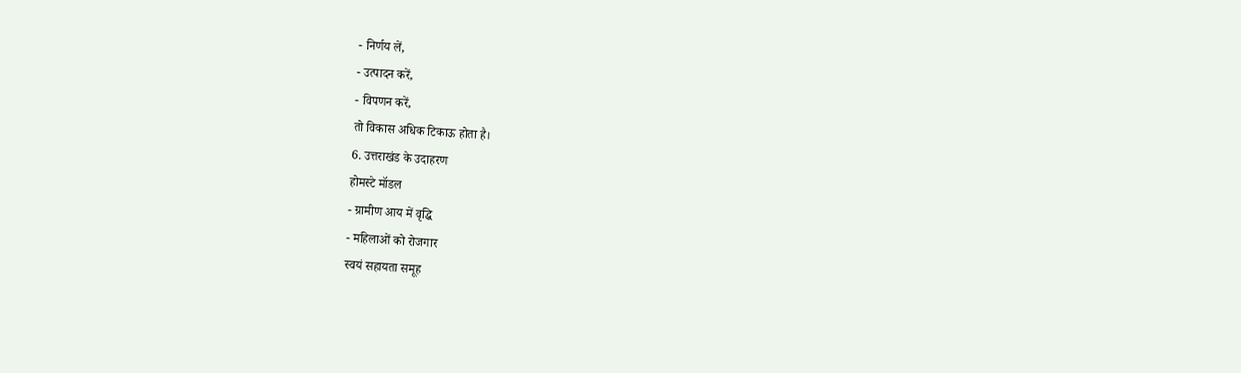- निर्णय लें,
- उत्पादन करें,
- विपणन करें,
तो विकास अधिक टिकाऊ होता है।
6. उत्तराखंड के उदाहरण
होमस्टे मॉडल
- ग्रामीण आय में वृद्धि
- महिलाओं को रोजगार
स्वयं सहायता समूह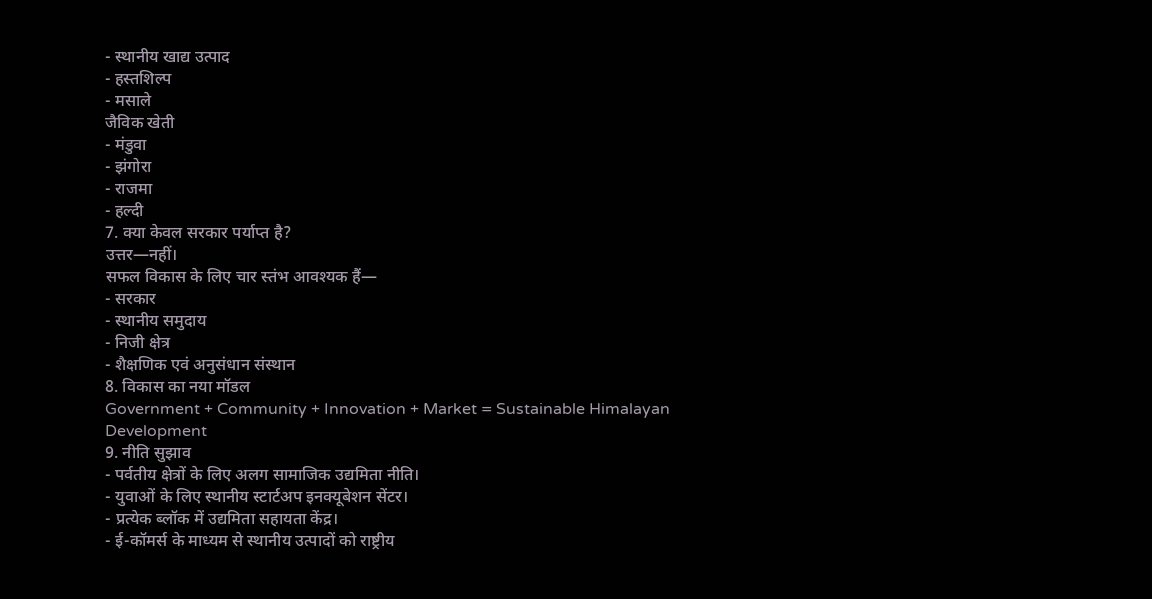- स्थानीय खाद्य उत्पाद
- हस्तशिल्प
- मसाले
जैविक खेती
- मंडुवा
- झंगोरा
- राजमा
- हल्दी
7. क्या केवल सरकार पर्याप्त है?
उत्तर—नहीं।
सफल विकास के लिए चार स्तंभ आवश्यक हैं—
- सरकार
- स्थानीय समुदाय
- निजी क्षेत्र
- शैक्षणिक एवं अनुसंधान संस्थान
8. विकास का नया मॉडल
Government + Community + Innovation + Market = Sustainable Himalayan Development
9. नीति सुझाव
- पर्वतीय क्षेत्रों के लिए अलग सामाजिक उद्यमिता नीति।
- युवाओं के लिए स्थानीय स्टार्टअप इनक्यूबेशन सेंटर।
- प्रत्येक ब्लॉक में उद्यमिता सहायता केंद्र।
- ई-कॉमर्स के माध्यम से स्थानीय उत्पादों को राष्ट्रीय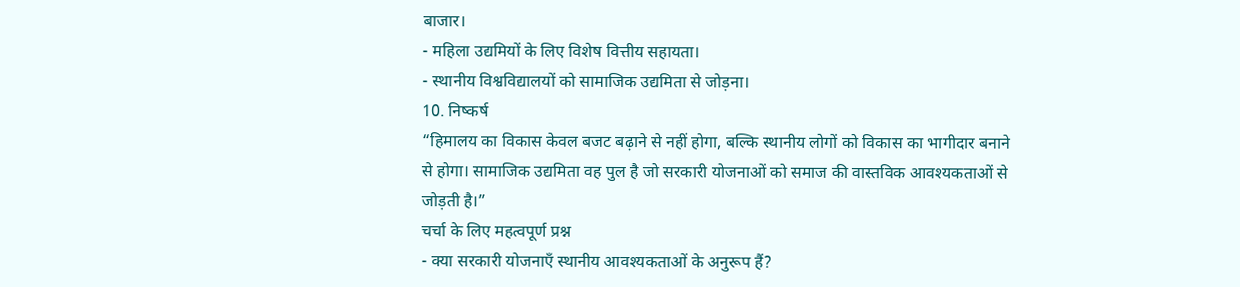बाजार।
- महिला उद्यमियों के लिए विशेष वित्तीय सहायता।
- स्थानीय विश्वविद्यालयों को सामाजिक उद्यमिता से जोड़ना।
10. निष्कर्ष
“हिमालय का विकास केवल बजट बढ़ाने से नहीं होगा, बल्कि स्थानीय लोगों को विकास का भागीदार बनाने से होगा। सामाजिक उद्यमिता वह पुल है जो सरकारी योजनाओं को समाज की वास्तविक आवश्यकताओं से जोड़ती है।”
चर्चा के लिए महत्वपूर्ण प्रश्न
- क्या सरकारी योजनाएँ स्थानीय आवश्यकताओं के अनुरूप हैं?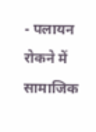- पलायन रोकने में सामाजिक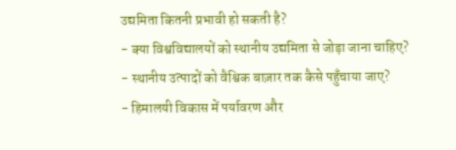उद्यमिता कितनी प्रभावी हो सकती है?
- क्या विश्वविद्यालयों को स्थानीय उद्यमिता से जोड़ा जाना चाहिए?
- स्थानीय उत्पादों को वैश्विक बाज़ार तक कैसे पहुँचाया जाए?
- हिमालयी विकास में पर्यावरण और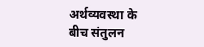अर्थव्यवस्था के बीच संतुलन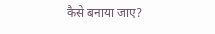कैसे बनाया जाए?